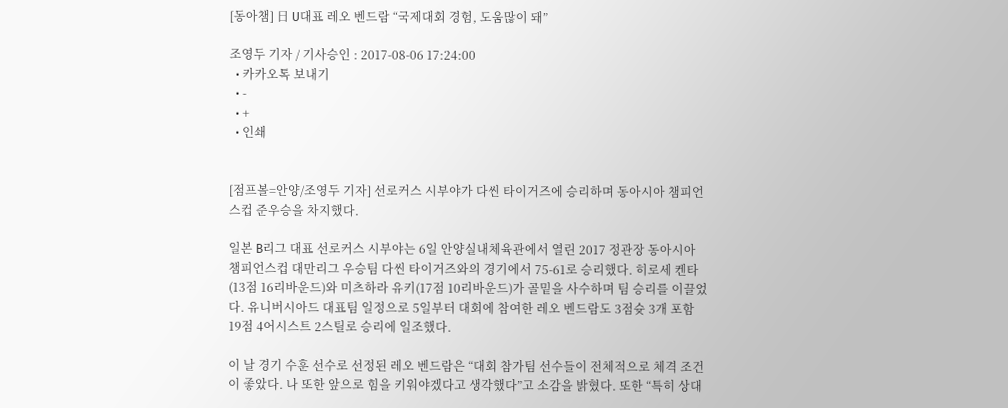[동아챔] 日 U대표 레오 벤드람 “국제대회 경험, 도움많이 돼”

조영두 기자 / 기사승인 : 2017-08-06 17:24:00
  • 카카오톡 보내기
  • -
  • +
  • 인쇄


[점프볼=안양/조영두 기자] 선로커스 시부야가 다씬 타이거즈에 승리하며 동아시아 챔피언스컵 준우승을 차지했다.

일본 B리그 대표 선로커스 시부야는 6일 안양실내체육관에서 열린 2017 정관장 동아시아 챔피언스컵 대만리그 우승팀 다씬 타이거즈와의 경기에서 75-61로 승리했다. 히로세 켄타(13점 16리바운드)와 미츠하라 유키(17점 10리바운드)가 골밑을 사수하며 팀 승리를 이끌었다. 유니버시아드 대표팀 일정으로 5일부터 대회에 참여한 레오 벤드람도 3점슛 3개 포함 19점 4어시스트 2스틸로 승리에 일조했다.

이 날 경기 수훈 선수로 선정된 레오 벤드람은 “대회 참가팀 선수들이 전체적으로 체격 조건이 좋았다. 나 또한 앞으로 힘을 키워야겠다고 생각했다”고 소감을 밝혔다. 또한 “특히 상대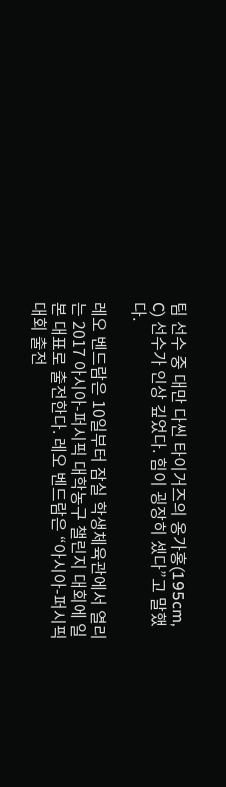팀 선수 중 대만 다씬 타이거즈의 옹가홍(195cm, C) 선수가 인상 깊었다. 힘이 굉장히 셌다”고 말했다.

레오 벤드람은 10일부터 잠실 학생체육관에서 열리는 2017 아시아-퍼시픽 대학농구 챌린지 대회에 일본 대표로 출전한다. 레오 벤드람은 “아시아-퍼시픽 대회 출전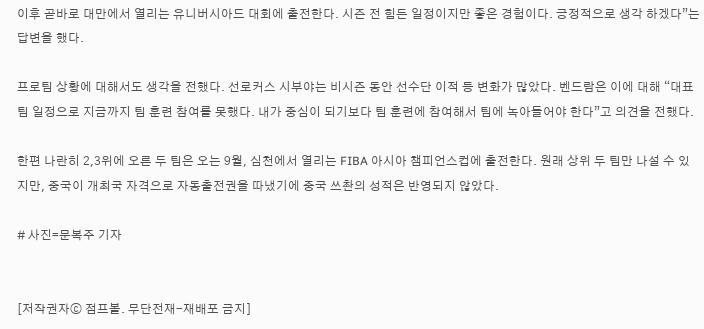이후 곧바로 대만에서 열리는 유니버시아드 대회에 출전한다. 시즌 전 힘든 일정이지만 좋은 경험이다. 긍정적으로 생각 하겠다”는 답변을 했다.

프로팀 상황에 대해서도 생각을 전했다. 선로커스 시부야는 비시즌 동안 선수단 이적 등 변화가 많았다. 벤드람은 이에 대해 “대표팀 일정으로 지금까지 팀 훈련 참여를 못했다. 내가 중심이 되기보다 팀 훈련에 참여해서 팀에 녹아들어야 한다”고 의견을 전했다.

한편 나란히 2,3위에 오른 두 팀은 오는 9월, 심천에서 열리는 FIBA 아시아 챔피언스컵에 출전한다. 원래 상위 두 팀만 나설 수 있지만, 중국이 개최국 자격으로 자동출전권을 따냈기에 중국 쓰촨의 성적은 반영되지 않았다.

# 사진=문복주 기자


[저작권자ⓒ 점프볼. 무단전재-재배포 금지]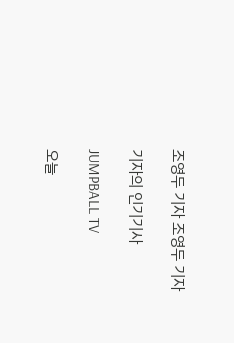조영두 기자 조영두 기자

기자의 인기기사

JUMPBALL TV

오늘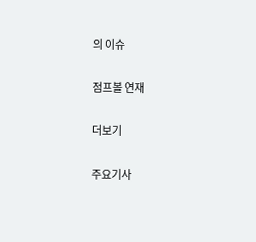의 이슈

점프볼 연재

더보기

주요기사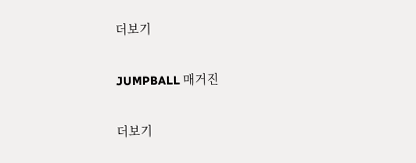더보기

JUMPBALL 매거진

더보기